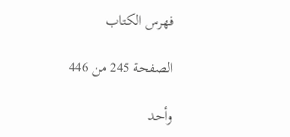فهرس الكتاب

الصفحة 245 من 446

وأحد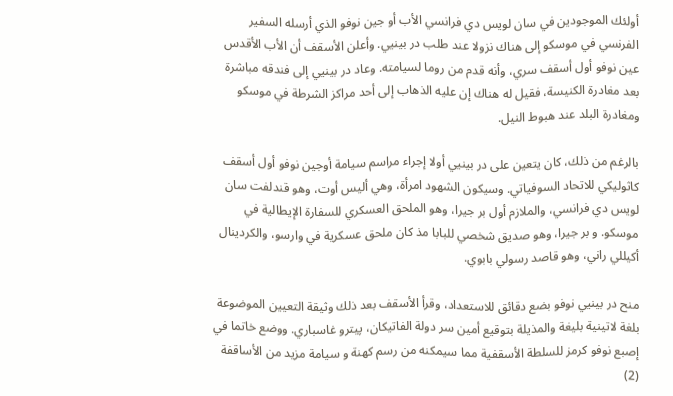أولئك الموجودين في سان لويس دي فرانسي الأب أو جين نوفو الذي أرسله السفير الفرنسي في موسكو إلى هناك نزولا عند طلب در بينيي. وأعلن الأسقف أن الأب الأقدس عين نوفو أول أسقف سري، وأنه قدم من روما لسيامته. وعاد در بينيي إلى فندقه مباشرة بعد مغادرة الكنيسة، فقيل له هناك إن عليه الذهاب إلى أحد مراكز الشرطة في موسكو ومغادرة البلد عند هبوط النيل.

بالرغم من ذلك، كان يتعين على در بينيي أولا إجراء مراسم سيامة أوجين نوفو أول أسقف كاثوليكي للاتحاد السوفياتي. وسيكون الشهود امرأة، وهي أليس أوت، وهو قندلفت سان لويس دي فرانسي، والملازم أول بر جيرا، وهو الملحق العسكري للسفارة الإيطالية في موسكو. و بر جيرا، وهو صديق شخصي للبابا مذ كان ملحق عسكرية في وارسو، والكردينال أكيللي راني، وهو قاصد رسولي بابوي.

منح در بينيي نوفو بضع دقائق للاستعداد، وقرأ الأسقف بعد ذلك وثيقة التعيين الموضوعة بلغة لاتينية بليغة والمذيلة بتوقيع أمين سر دولة الفاتيكان، پيترو غاسباري. ووضع خاتما في إصبع نوفو کرمز للسلطة الأسقفية مما سيمكنه من رسم کهنة و سيامة مزيد من الأساقفة (2)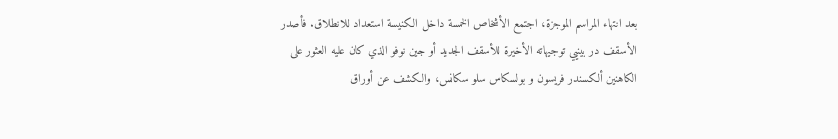بعد انتهاء المراسم الموجزة، اجتمع الأشخاص الخمسة داخل الكنيسة استعداد للانطلاق. فأصدر الأسقف در بينيي توجيهاته الأخيرة للأسقف الجديد أو جين نوفو الذي كان عليه العثور على الكاهنين ألكسندر فريسون و بولسکاس سلو سكانس، والكشف عن أوراق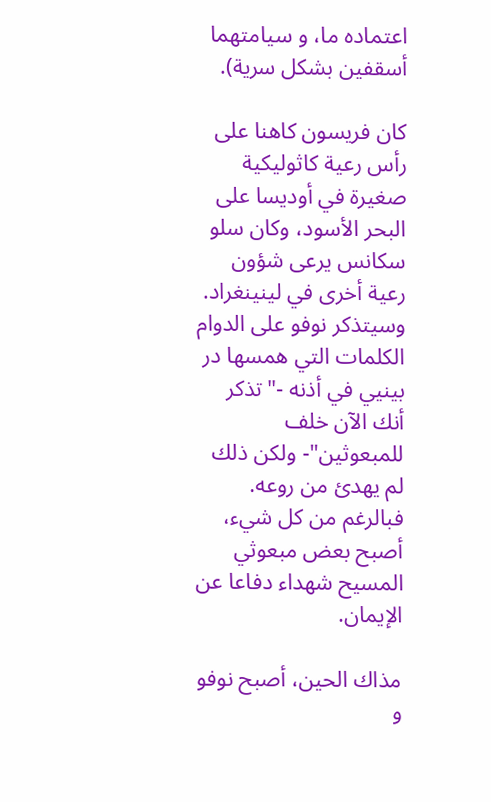اعتماده ما، و سيامتهما أسقفين بشكل سرية).

کان فريسون كاهنا على رأس رعية كاثوليكية صغيرة في أوديسا على البحر الأسود، وكان سلو سكانس يرعى شؤون رعية أخرى في لينينغراد. وسيتذكر نوفو على الدوام الكلمات التي همسها در بينيي في أذنه -"تذكر أنك الآن خلف للمبعوثين"- ولكن ذلك لم يهدئ من روعه. فبالرغم من كل شيء، أصبح بعض مبعوثي المسيح شهداء دفاعا عن الإيمان.

مذاك الحين، أصبح نوفو و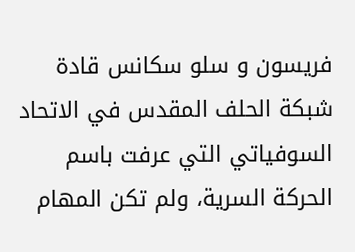فريسون و سلو سكانس قادة شبكة الحلف المقدس في الاتحاد السوفياتي التي عرفت باسم الحركة السرية، ولم تكن المهام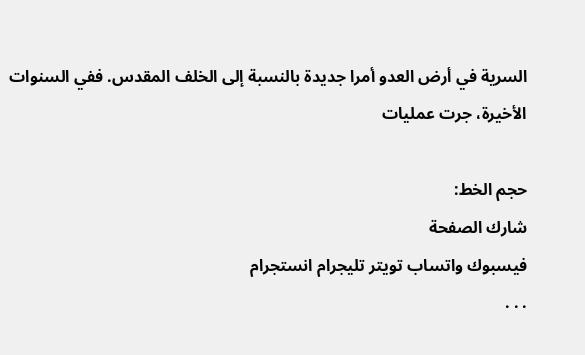السرية في أرض العدو أمرا جديدة بالنسبة إلى الخلف المقدس. ففي السنوات الأخيرة، جرت عمليات

حجم الخط:
شارك الصفحة
فيسبوك واتساب تويتر تليجرام انستجرام
. . .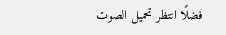فضلًا انتظر تحميل الصوت